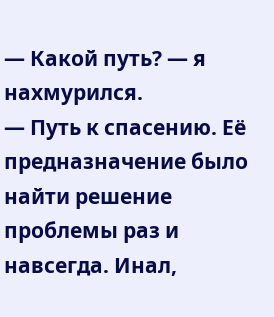— Какой путь? — я нахмурился.
— Путь к спасению. Её предназначение было найти решение проблемы раз и навсегда. Инал,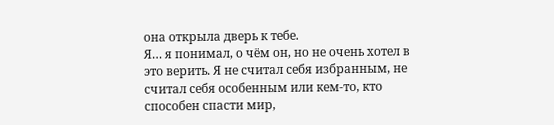она открыла дверь к тебе.
Я… я понимал, о чём он, но не очень хотел в это верить. Я не считал себя избранным, не считал себя особенным или кем-то, кто способен спасти мир,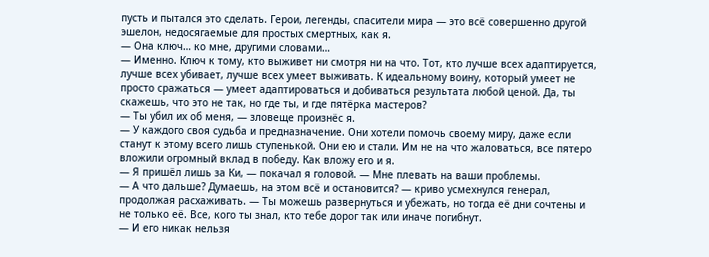пусть и пытался это сделать. Герои, легенды, спасители мира — это всё совершенно другой эшелон, недосягаемые для простых смертных, как я.
— Она ключ… ко мне, другими словами…
— Именно. Ключ к тому, кто выживет ни смотря ни на что. Тот, кто лучше всех адаптируется, лучше всех убивает, лучше всех умеет выживать. К идеальному воину, который умеет не просто сражаться — умеет адаптироваться и добиваться результата любой ценой. Да, ты скажешь, что это не так, но где ты, и где пятёрка мастеров?
— Ты убил их об меня, — зловеще произнёс я.
— У каждого своя судьба и предназначение. Они хотели помочь своему миру, даже если станут к этому всего лишь ступенькой. Они ею и стали. Им не на что жаловаться, все пятеро вложили огромный вклад в победу. Как вложу его и я.
— Я пришёл лишь за Ки, — покачал я головой. — Мне плевать на ваши проблемы.
— А что дальше? Думаешь, на этом всё и остановится? — криво усмехнулся генерал, продолжая расхаживать. — Ты можешь развернуться и убежать, но тогда её дни сочтены и не только её. Все, кого ты знал, кто тебе дорог так или иначе погибнут.
— И его никак нельзя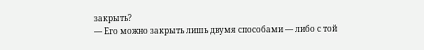закрыть?
— Его можно закрыть лишь двумя способами — либо с той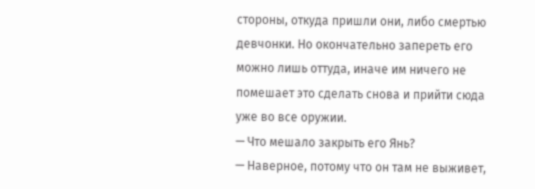стороны, откуда пришли они, либо смертью девчонки. Но окончательно запереть его можно лишь оттуда, иначе им ничего не помешает это сделать снова и прийти сюда уже во все оружии.
— Что мешало закрыть его Янь?
— Наверное, потому что он там не выживет,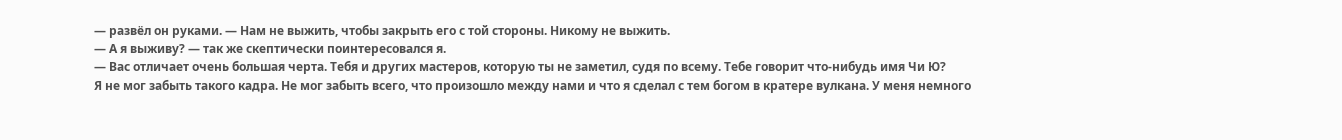— развёл он руками. — Нам не выжить, чтобы закрыть его с той стороны. Никому не выжить.
— А я выживу? — так же скептически поинтересовался я.
— Вас отличает очень большая черта. Тебя и других мастеров, которую ты не заметил, судя по всему. Тебе говорит что-нибудь имя Чи Ю?
Я не мог забыть такого кадра. Не мог забыть всего, что произошло между нами и что я сделал с тем богом в кратере вулкана. У меня немного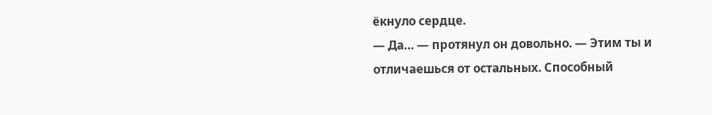ёкнуло сердце.
— Да… — протянул он довольно. — Этим ты и отличаешься от остальных. Способный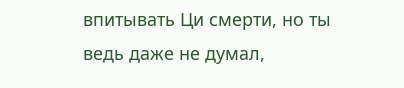впитывать Ци смерти, но ты ведь даже не думал,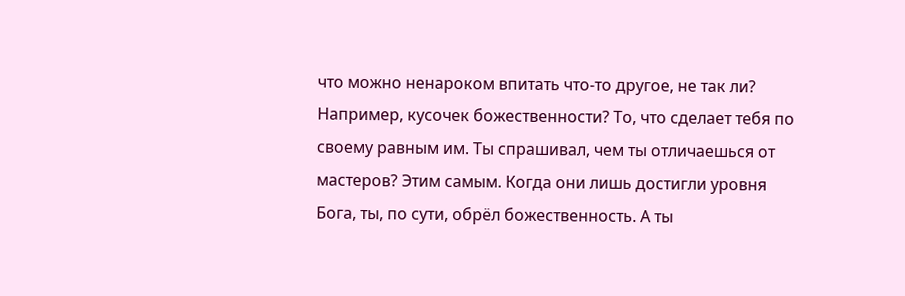что можно ненароком впитать что-то другое, не так ли? Например, кусочек божественности? То, что сделает тебя по своему равным им. Ты спрашивал, чем ты отличаешься от мастеров? Этим самым. Когда они лишь достигли уровня Бога, ты, по сути, обрёл божественность. А ты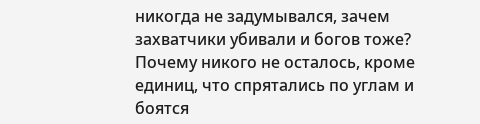никогда не задумывался, зачем захватчики убивали и богов тоже? Почему никого не осталось, кроме единиц, что спрятались по углам и боятся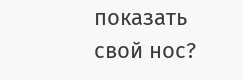показать свой нос?